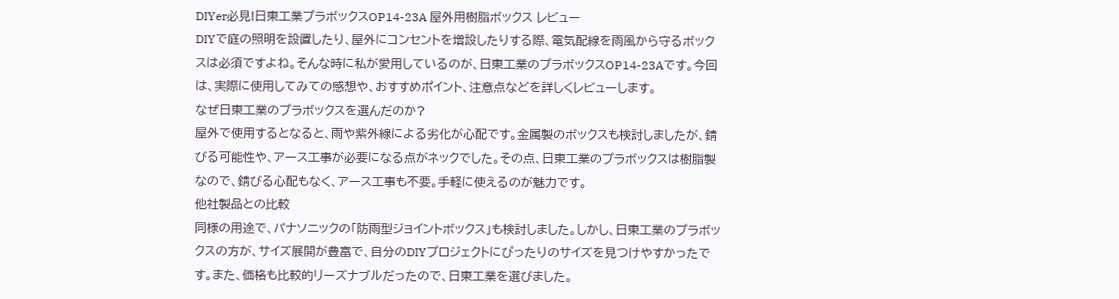DIYer必見!日東工業プラボックスOP14-23A 屋外用樹脂ボックス レビュー
DIYで庭の照明を設置したり、屋外にコンセントを増設したりする際、電気配線を雨風から守るボックスは必須ですよね。そんな時に私が愛用しているのが、日東工業のプラボックスOP14-23Aです。今回は、実際に使用してみての感想や、おすすめポイント、注意点などを詳しくレビューします。
なぜ日東工業のプラボックスを選んだのか?
屋外で使用するとなると、雨や紫外線による劣化が心配です。金属製のボックスも検討しましたが、錆びる可能性や、アース工事が必要になる点がネックでした。その点、日東工業のプラボックスは樹脂製なので、錆びる心配もなく、アース工事も不要。手軽に使えるのが魅力です。
他社製品との比較
同様の用途で、パナソニックの「防雨型ジョイントボックス」も検討しました。しかし、日東工業のプラボックスの方が、サイズ展開が豊富で、自分のDIYプロジェクトにぴったりのサイズを見つけやすかったです。また、価格も比較的リーズナブルだったので、日東工業を選びました。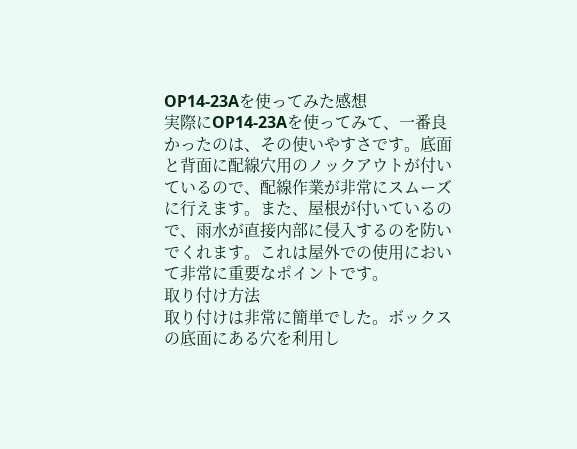OP14-23Aを使ってみた感想
実際にOP14-23Aを使ってみて、一番良かったのは、その使いやすさです。底面と背面に配線穴用のノックアウトが付いているので、配線作業が非常にスムーズに行えます。また、屋根が付いているので、雨水が直接内部に侵入するのを防いでくれます。これは屋外での使用において非常に重要なポイントです。
取り付け方法
取り付けは非常に簡単でした。ボックスの底面にある穴を利用し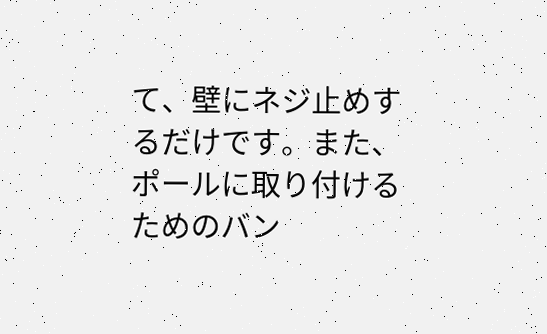て、壁にネジ止めするだけです。また、ポールに取り付けるためのバン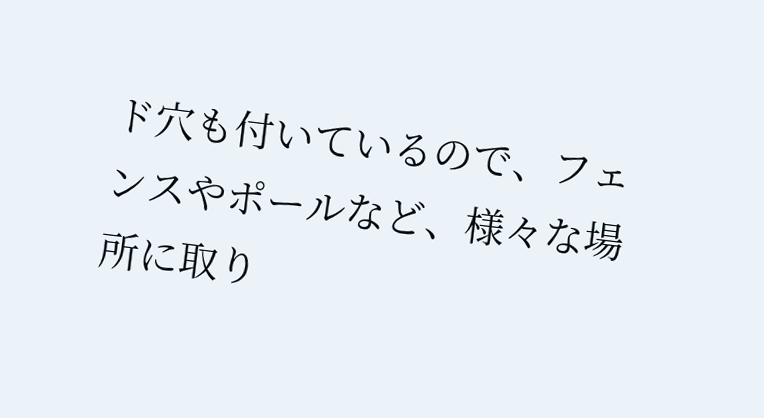ド穴も付いているので、フェンスやポールなど、様々な場所に取り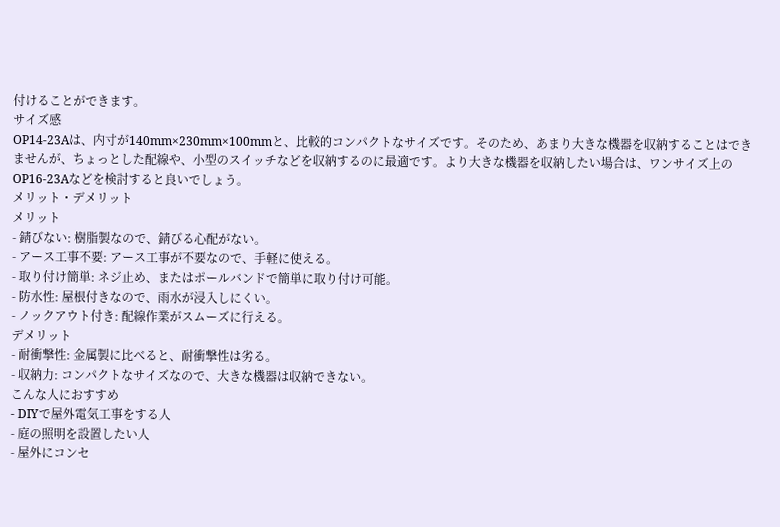付けることができます。
サイズ感
OP14-23Aは、内寸が140mm×230mm×100mmと、比較的コンパクトなサイズです。そのため、あまり大きな機器を収納することはできませんが、ちょっとした配線や、小型のスイッチなどを収納するのに最適です。より大きな機器を収納したい場合は、ワンサイズ上のOP16-23Aなどを検討すると良いでしょう。
メリット・デメリット
メリット
- 錆びない: 樹脂製なので、錆びる心配がない。
- アース工事不要: アース工事が不要なので、手軽に使える。
- 取り付け簡単: ネジ止め、またはポールバンドで簡単に取り付け可能。
- 防水性: 屋根付きなので、雨水が浸入しにくい。
- ノックアウト付き: 配線作業がスムーズに行える。
デメリット
- 耐衝撃性: 金属製に比べると、耐衝撃性は劣る。
- 収納力: コンパクトなサイズなので、大きな機器は収納できない。
こんな人におすすめ
- DIYで屋外電気工事をする人
- 庭の照明を設置したい人
- 屋外にコンセ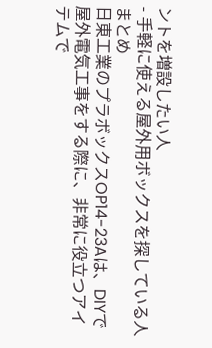ントを増設したい人
- 手軽に使える屋外用ボックスを探している人
まとめ
日東工業のプラボックスOP14-23Aは、DIYで屋外電気工事をする際に、非常に役立つアイテムで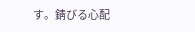す。錆びる心配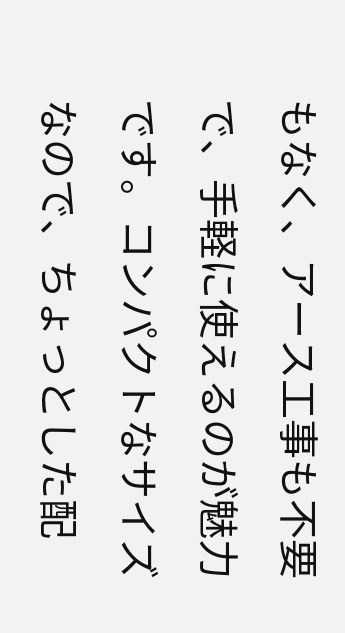もなく、アース工事も不要で、手軽に使えるのが魅力です。コンパクトなサイズなので、ちょっとした配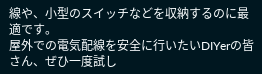線や、小型のスイッチなどを収納するのに最適です。
屋外での電気配線を安全に行いたいDIYerの皆さん、ぜひ一度試し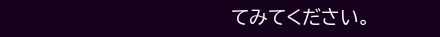てみてください。